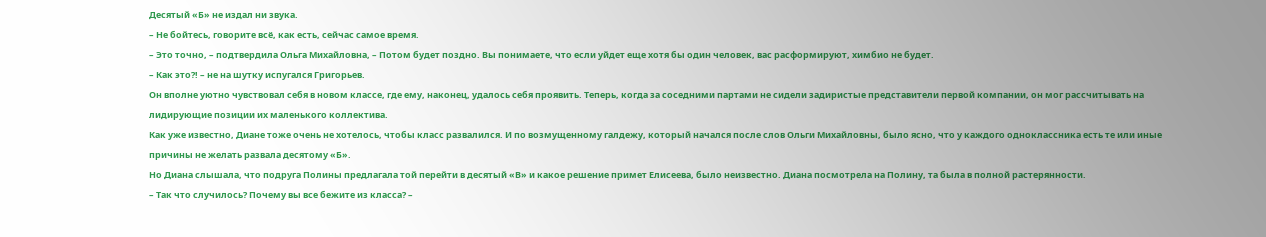Десятый «Б» не издал ни звука.
– Не бойтесь, говорите всё, как есть, сейчас самое время.
– Это точно, – подтвердила Ольга Михайловна, – Потом будет поздно. Вы понимаете, что если уйдет еще хотя бы один человек, вас расформируют, химбио не будет.
– Как это?! – не на шутку испугался Григорьев.
Он вполне уютно чувствовал себя в новом классе, где ему, наконец, удалось себя проявить. Теперь, когда за соседними партами не сидели задиристые представители первой компании, он мог рассчитывать на лидирующие позиции их маленького коллектива.
Как уже известно, Диане тоже очень не хотелось, чтобы класс развалился. И по возмущенному галдежу, который начался после слов Ольги Михайловны, было ясно, что у каждого одноклассника есть те или иные причины не желать развала десятому «Б».
Но Диана слышала, что подруга Полины предлагала той перейти в десятый «В» и какое решение примет Елисеева, было неизвестно. Диана посмотрела на Полину, та была в полной растерянности.
– Так что случилось? Почему вы все бежите из класса? –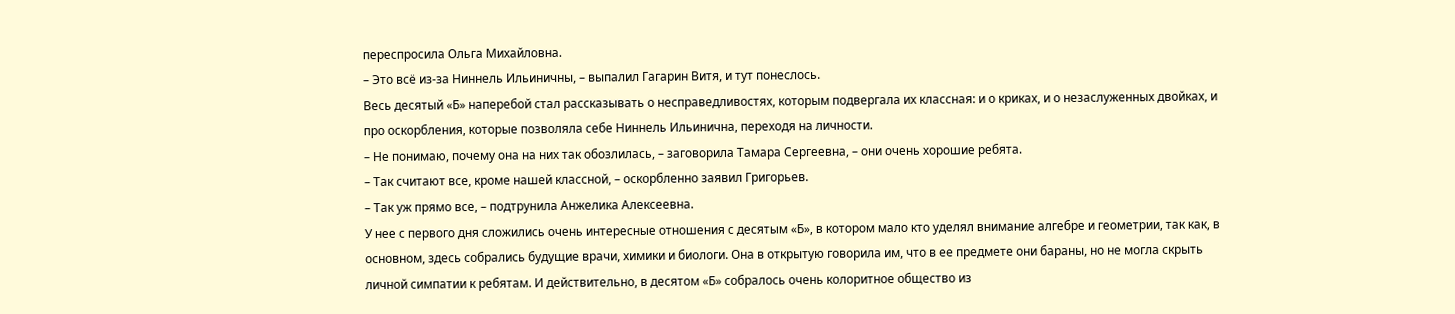переспросила Ольга Михайловна.
– Это всё из-за Ниннель Ильиничны, – выпалил Гагарин Витя, и тут понеслось.
Весь десятый «Б» наперебой стал рассказывать о несправедливостях, которым подвергала их классная: и о криках, и о незаслуженных двойках, и про оскорбления, которые позволяла себе Ниннель Ильинична, переходя на личности.
– Не понимаю, почему она на них так обозлилась, – заговорила Тамара Сергеевна, – они очень хорошие ребята.
– Так считают все, кроме нашей классной, – оскорбленно заявил Григорьев.
– Так уж прямо все, – подтрунила Анжелика Алексеевна.
У нее с первого дня сложились очень интересные отношения с десятым «Б», в котором мало кто уделял внимание алгебре и геометрии, так как, в основном, здесь собрались будущие врачи, химики и биологи. Она в открытую говорила им, что в ее предмете они бараны, но не могла скрыть личной симпатии к ребятам. И действительно, в десятом «Б» собралось очень колоритное общество из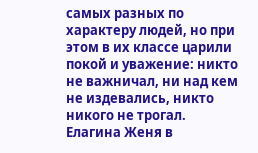самых разных по характеру людей, но при этом в их классе царили покой и уважение: никто не важничал, ни над кем не издевались, никто никого не трогал.
Елагина Женя в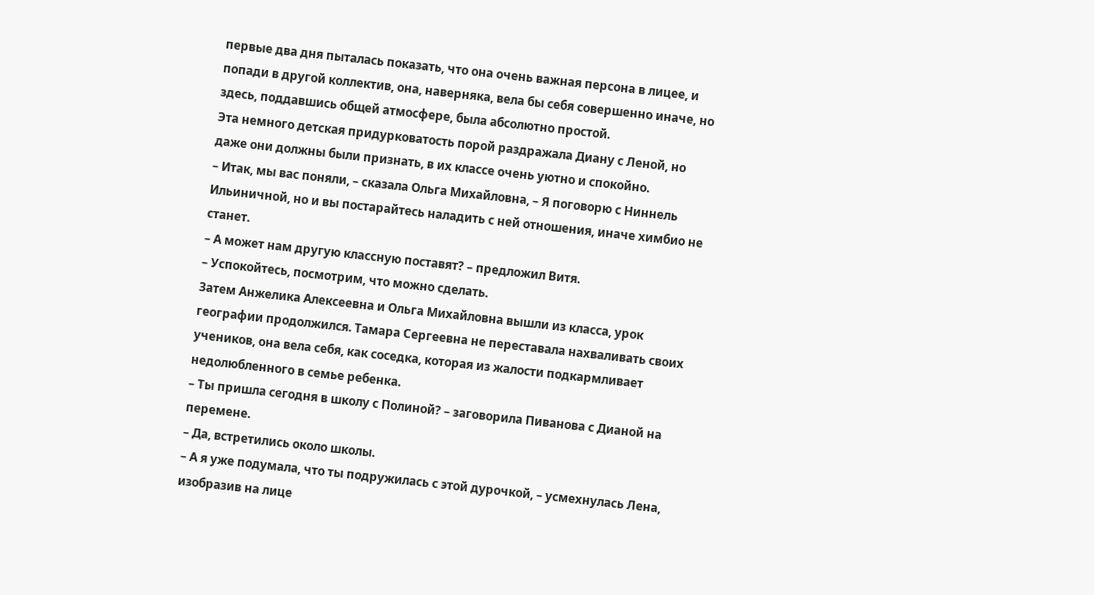первые два дня пыталась показать, что она очень важная персона в лицее, и попади в другой коллектив, она, наверняка, вела бы себя совершенно иначе, но здесь, поддавшись общей атмосфере, была абсолютно простой.
Эта немного детская придурковатость порой раздражала Диану с Леной, но даже они должны были признать, в их классе очень уютно и спокойно.
– Итак, мы вас поняли, – сказала Ольга Михайловна, – Я поговорю с Ниннель Ильиничной, но и вы постарайтесь наладить с ней отношения, иначе химбио не станет.
– А может нам другую классную поставят? – предложил Витя.
– Успокойтесь, посмотрим, что можно сделать.
Затем Анжелика Алексеевна и Ольга Михайловна вышли из класса, урок географии продолжился. Тамара Сергеевна не переставала нахваливать своих учеников, она вела себя, как соседка, которая из жалости подкармливает недолюбленного в семье ребенка.
– Ты пришла сегодня в школу с Полиной? – заговорила Пиванова с Дианой на перемене.
– Да, встретились около школы.
– А я уже подумала, что ты подружилась с этой дурочкой, – усмехнулась Лена, изобразив на лице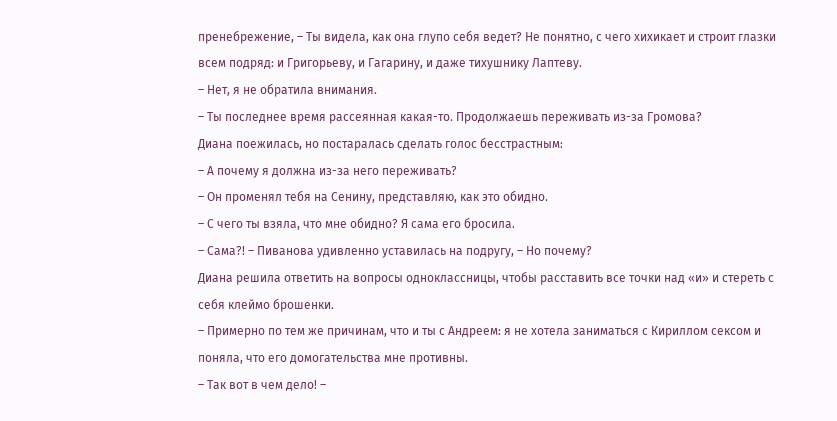пренебрежение, – Ты видела, как она глупо себя ведет? Не понятно, с чего хихикает и строит глазки всем подряд: и Григорьеву, и Гагарину, и даже тихушнику Лаптеву.
– Нет, я не обратила внимания.
– Ты последнее время рассеянная какая-то. Продолжаешь переживать из-за Громова?
Диана поежилась, но постаралась сделать голос бесстрастным:
– А почему я должна из-за него переживать?
– Он променял тебя на Сенину, представляю, как это обидно.
– С чего ты взяла, что мне обидно? Я сама его бросила.
– Сама?! – Пиванова удивленно уставилась на подругу, – Но почему?
Диана решила ответить на вопросы одноклассницы, чтобы расставить все точки над «и» и стереть с себя клеймо брошенки.
– Примерно по тем же причинам, что и ты с Андреем: я не хотела заниматься с Кириллом сексом и поняла, что его домогательства мне противны.
– Так вот в чем дело! –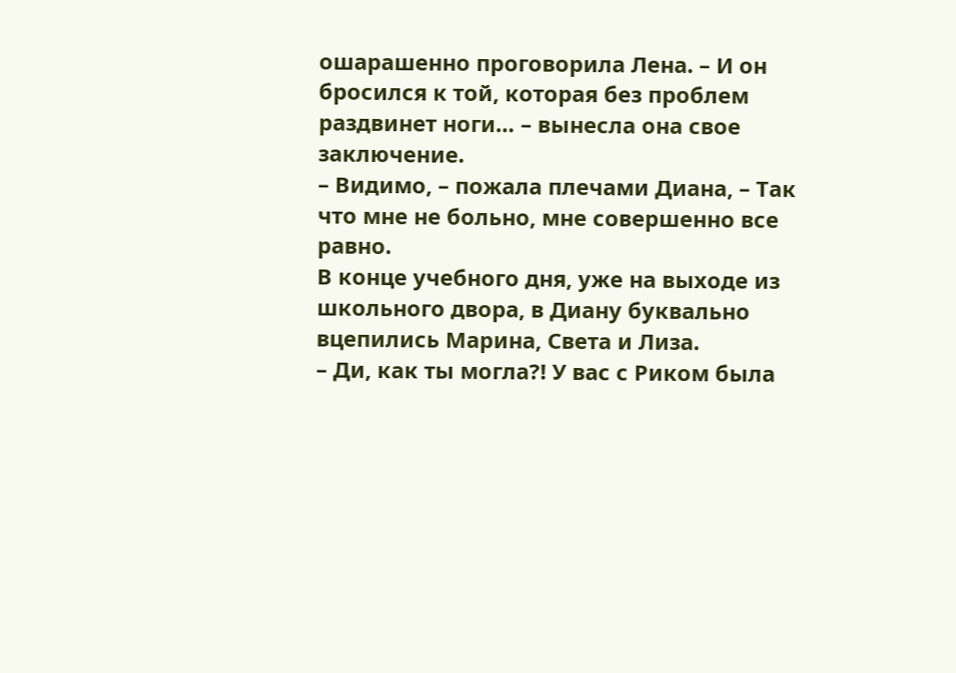ошарашенно проговорила Лена. – И он бросился к той, которая без проблем раздвинет ноги… – вынесла она свое заключение.
– Видимо, – пожала плечами Диана, – Так что мне не больно, мне совершенно все равно.
В конце учебного дня, уже на выходе из школьного двора, в Диану буквально вцепились Марина, Света и Лиза.
– Ди, как ты могла?! У вас с Риком была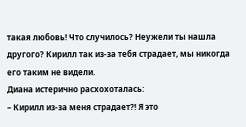такая любовь! Что случилось? Неужели ты нашла другого? Кирилл так из-за тебя страдает, мы никогда его таким не видели.
Диана истерично расхохоталась:
– Кирилл из-за меня страдает?! Я это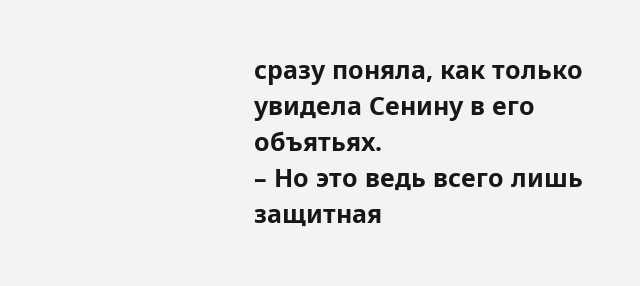сразу поняла, как только увидела Сенину в его объятьях.
– Но это ведь всего лишь защитная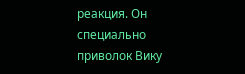реакция. Он специально приволок Вику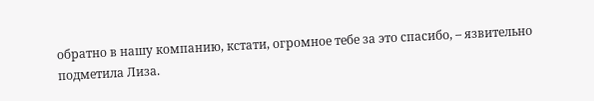обратно в нашу компанию, кстати, огромное тебе за это спасибо, – язвительно подметила Лиза.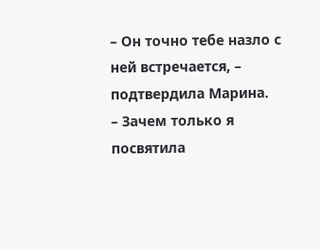– Он точно тебе назло с ней встречается, – подтвердила Марина.
– Зачем только я посвятила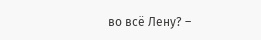во всё Лену? –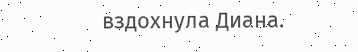вздохнула Диана.